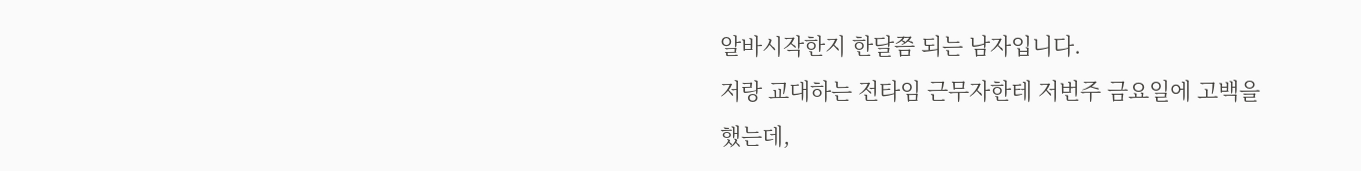알바시작한지 한달쯤 되는 남자입니다.
저랑 교대하는 전타임 근무자한테 저번주 금요일에 고백을 했는데,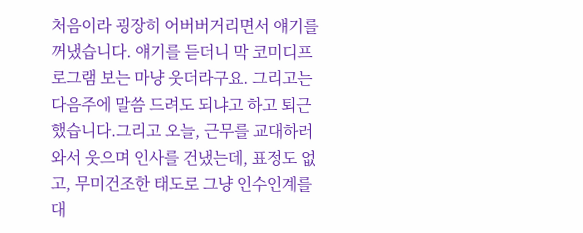처음이라 굉장히 어버버거리면서 얘기를 꺼냈습니다. 얘기를 듣더니 막 코미디프로그램 보는 마냥 웃더라구요. 그리고는 다음주에 말씀 드려도 되냐고 하고 퇴근했습니다.그리고 오늘, 근무를 교대하러 와서 웃으며 인사를 건냈는데, 표정도 없고, 무미건조한 태도로 그냥 인수인계를 대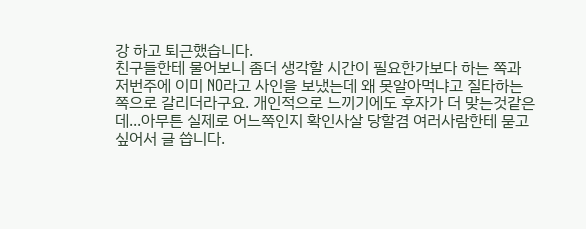강 하고 퇴근했습니다.
친구들한테 물어보니 좀더 생각할 시간이 필요한가보다 하는 쪽과 저번주에 이미 NO라고 사인을 보냈는데 왜 못알아먹냐고 질타하는 쪽으로 갈리더라구요. 개인적으로 느끼기에도 후자가 더 맞는것같은데...아무튼 실제로 어느쪽인지 확인사살 당할겸 여러사람한테 묻고 싶어서 글 씁니다.